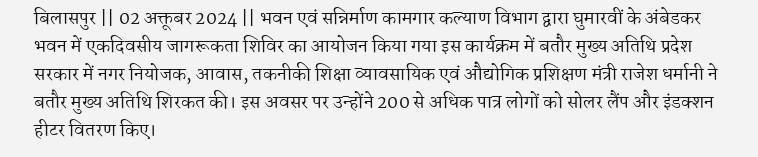बिलासपुर || 02 अक्तूबर 2024 || भवन एवं सन्निर्माण कामगार कल्याण विभाग द्वारा घुमारवीं के अंबेडकर भवन में एकदिवसीय जागरूकता शिविर का आयोजन किया गया इस कार्यक्रम में बतौर मुख्य अतिथि प्रदेश सरकार में नगर नियोजक, आवास, तकनीकी शिक्षा व्यावसायिक एवं औद्योगिक प्रशिक्षण मंत्री राजेश धर्मानी ने बतौर मुख्य अतिथि शिरकत की। इस अवसर पर उन्होंने 200 से अधिक पात्र लोगों को सोलर लैंप और इंडक्शन हीटर वितरण किए।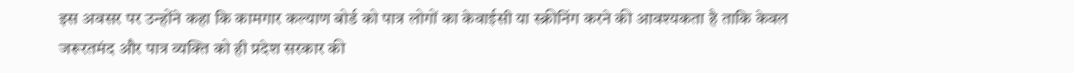इस अवसर पर उन्होंने कहा कि कामगार कल्याण बोर्ड को पात्र लोगों का केवाईसी या स्क्रीनिंग करने की आवश्यकता है ताकि केवल जरूरतमंद और पात्र व्यक्ति को ही प्रदेश सरकार की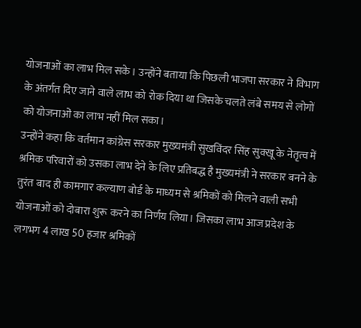योजनाओं का लाभ मिल सके। उन्होंने बताया कि पिछली भाजपा सरकार ने विभाग के अंतर्गत दिए जाने वाले लाभ को रोक दिया था जिसके चलते लंबे समय से लोगों को योजनाओं का लाभ नहीं मिल सका।
उन्होंने कहा कि वर्तमान कांग्रेस सरकार मुख्यमंत्री सुखविंदर सिंह सुक्खू के नेतृत्व में श्रमिक परिवारों को उसका लाभ देने के लिए प्रतिबद्ध है मुख्यमंत्री ने सरकार बनने के तुरंत बाद ही कामगार कल्याण बोर्ड के माध्यम से श्रमिकों को मिलने वाली सभी योजनाओं को दोबारा शुरू करने का निर्णय लिया। जिसका लाभ आज प्रदेश के लगभग 4 लाख 50 हजार श्रमिकों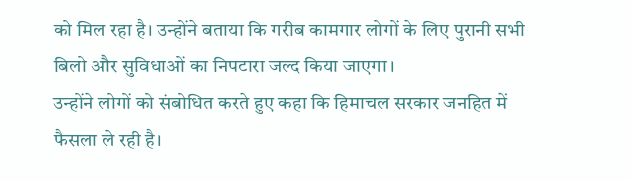को मिल रहा है। उन्होंने बताया कि गरीब कामगार लोगों के लिए पुरानी सभी बिलो और सुविधाओं का निपटारा जल्द किया जाएगा।
उन्होंने लोगों को संबोधित करते हुए कहा कि हिमाचल सरकार जनहित में फैसला ले रही है।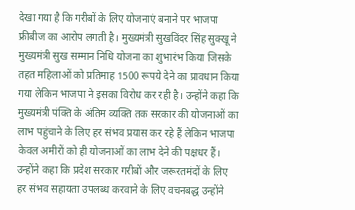देखा गया है कि गरीबों के लिए योजनाएं बनाने पर भाजपा फ्रीबीज का आरोप लगती है। मुख्यमंत्री सुखविंदर सिंह सुक्खू ने मुख्यमंत्री सुख सम्मान निधि योजना का शुभारंभ किया जिसके तहत महिलाओं को प्रतिमाह 1500 रूपये देने का प्रावधान किया गया लेकिन भाजपा ने इसका विरोध कर रही है। उन्होंने कहा कि मुख्यमंत्री पंक्ति के अंतिम व्यक्ति तक सरकार की योजनाओं का लाभ पहुंचाने के लिए हर संभव प्रयास कर रहे हैं लेकिन भाजपा केवल अमीरों को ही योजनाओं का लाभ देने की पक्षधर हैं।
उन्होंने कहा कि प्रदेश सरकार गरीबों और जरूरतमंदों के लिए हर संभव सहायता उपलब्ध करवाने के लिए वचनबद्ध उन्होंने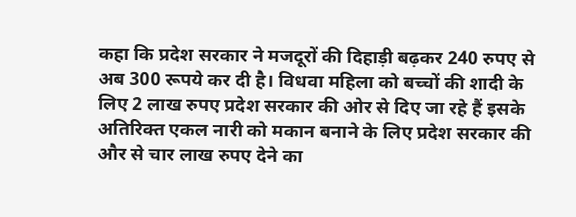कहा कि प्रदेश सरकार ने मजदूरों की दिहाड़ी बढ़कर 240 रुपए से अब 300 रूपये कर दी है। विधवा महिला को बच्चों की शादी के लिए 2 लाख रुपए प्रदेश सरकार की ओर से दिए जा रहे हैं इसके अतिरिक्त एकल नारी को मकान बनाने के लिए प्रदेश सरकार की और से चार लाख रुपए देने का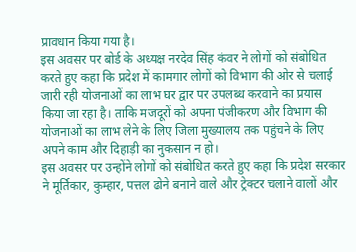प्रावधान किया गया है।
इस अवसर पर बोर्ड के अध्यक्ष नरदेव सिंह कंवर ने लोगों को संबोधित करते हुए कहा कि प्रदेश में कामगार लोगों को विभाग की ओर से चलाई जारी रही योजनाओं का लाभ घर द्वार पर उपलब्ध करवाने का प्रयास किया जा रहा है। ताकि मजदूरों को अपना पंजीकरण और विभाग की योजनाओं का लाभ लेने के लिए जिला मुख्यालय तक पहुंचने के लिए अपने काम और दिहाड़ी का नुकसान न हो।
इस अवसर पर उन्होंने लोगों को संबोधित करते हुए कहा कि प्रदेश सरकार ने मूर्तिकार, कुम्हार, पत्तल ढोने बनाने वाले और ट्रेक्टर चलाने वालों और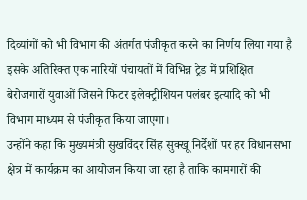दिव्यांगों को भी विभाग की अंतर्गत पंजीकृत करने का निर्णय लिया गया है इसके अतिरिक्त एक नारियों पंचायतों में विभिन्न ट्रेड में प्रशिक्षित बेरोजगारों युवाओं जिसने फिटर इलेक्ट्रीशियन पलंबर इत्यादि को भी विभाग माध्यम से पंजीकृत किया जाएगा।
उन्होंने कहा कि मुख्यमंत्री सुखविंदर सिंह सुक्खू निर्देशों पर हर विधानसभा क्षेत्र में कार्यक्रम का आयोजन किया जा रहा है ताकि कामगारों की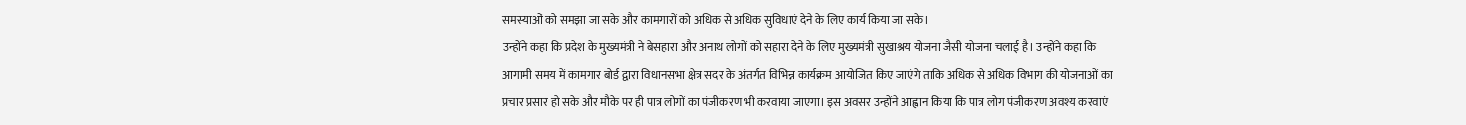समस्याओं को समझा जा सके और कामगारों को अधिक से अधिक सुविधाएं देने के लिए कार्य किया जा सके।
उन्होंने कहा कि प्रदेश के मुख्यमंत्री ने बेसहारा और अनाथ लोगों को सहारा देने के लिए मुख्यमंत्री सुखाश्रय योजना जैसी योजना चलाई है। उन्होंने कहा कि आगामी समय में कामगार बोर्ड द्वारा विधानसभा क्षेत्र सदर के अंतर्गत विभिन्न कार्यक्रम आयोजित किए जाएंगे ताकि अधिक से अधिक विभाग की योजनाओं का प्रचार प्रसार हो सके और मौके पर ही पात्र लोगों का पंजीकरण भी करवाया जाएगा। इस अवसर उन्होंने आह्वान किया कि पात्र लोग पंजीकरण अवश्य करवाएं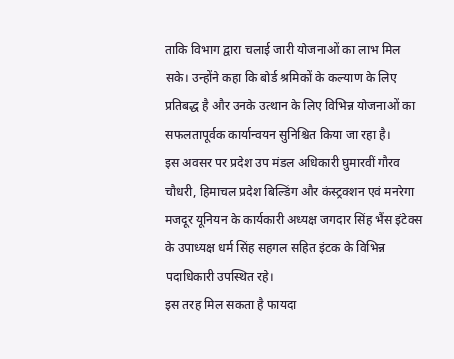ताकि विभाग द्वारा चलाई जारी योजनाओं का लाभ मिल सके। उन्होंने कहा कि बोर्ड श्रमिकों के कल्याण के लिए प्रतिबद्ध है और उनके उत्थान के लिए विभिन्न योजनाओं का सफलतापूर्वक कार्यान्वयन सुनिश्चित किया जा रहा है।
इस अवसर पर प्रदेश उप मंडल अधिकारी घुमारवीं गौरव चौधरी, हिमाचल प्रदेश बिल्डिंग और कंस्ट्रक्शन एवं मनरेगा मजदूर यूनियन के कार्यकारी अध्यक्ष जगदार सिंह भैंस इंटेक्स के उपाध्यक्ष धर्म सिंह सहगल सहित इंटक के विभिन्न पदाधिकारी उपस्थित रहे।
इस तरह मिल सकता है फायदा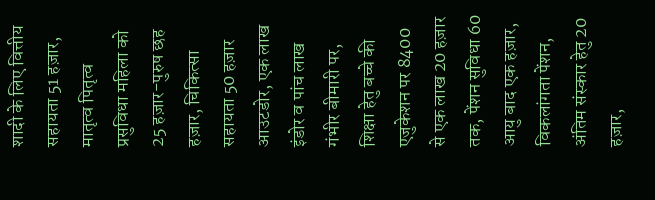शादी के लिए वित्तीय सहायता 51 हज़ार, मातृत्व पितृत्व प्रसुविधा महिला को 25 हज़ार-पुरुष छह हज़ार, चिकित्सा सहायता 50 हज़ार आउटडोर, एक लाख इंडोर व पांच लाख गंभीर बीमारी पर, शिक्षा हेतु बच्चे की एजुकेशन पर 8400 से एक लाख 20 हज़ार तक, पेंशन सुविधा 60 आयु बाद एक हज़ार, विकलांगता पेंशन, अंतिम संस्कार हेतु 20 हज़ार,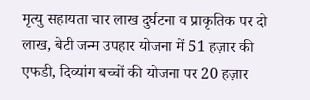मृत्यु सहायता चार लाख दुर्घटना व प्राकृतिक पर दो लाख, बेटी जन्म उपहार योजना में 51 हज़ार की एफडी, दिव्यांग बच्चों की योजना पर 20 हज़ार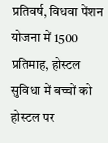प्रतिवर्ष, विधवा पेंशन योजना में 1500 प्रतिमाह, होस्टल सुविधा में बच्चों को होस्टल पर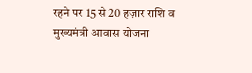रहने पर 15 से 20 हज़ार राशि व मुख्यमंत्री आवास योजना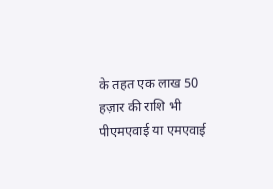के तहत एक लाख 50 हज़ार की राशि भी पीएमएवाई या एमएवाई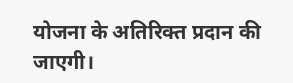योजना के अतिरिक्त प्रदान की जाएगी।